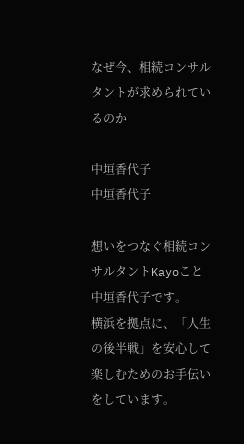なぜ今、相続コンサルタントが求められているのか

中垣香代子
中垣香代子

想いをつなぐ相続コンサルタントKayoこと 中垣香代子です。
横浜を拠点に、「人生の後半戦」を安心して楽しむためのお手伝いをしています。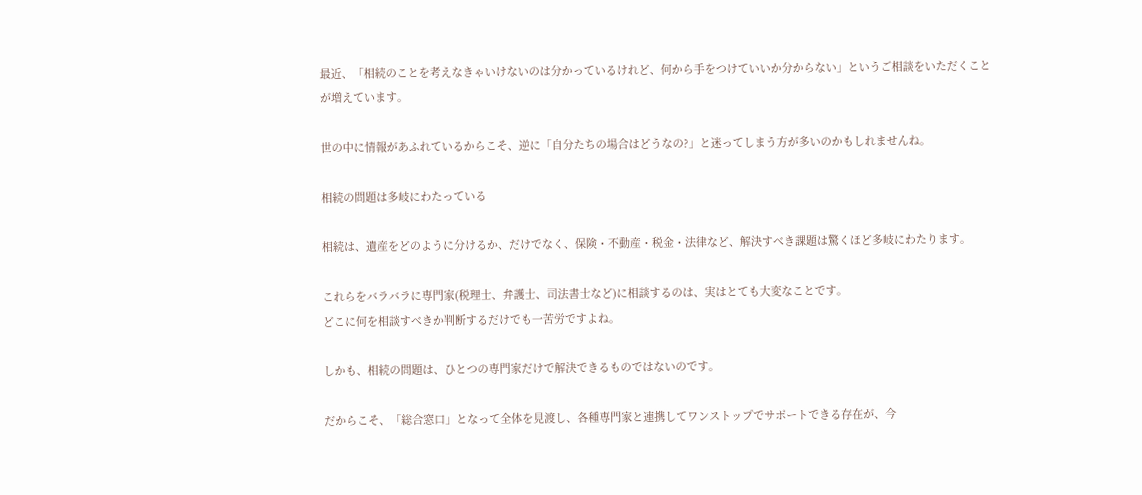最近、「相続のことを考えなきゃいけないのは分かっているけれど、何から手をつけていいか分からない」というご相談をいただくことが増えています。

世の中に情報があふれているからこそ、逆に「自分たちの場合はどうなの?」と迷ってしまう方が多いのかもしれませんね。

相続の問題は多岐にわたっている

相続は、遺産をどのように分けるか、だけでなく、保険・不動産・税金・法律など、解決すべき課題は驚くほど多岐にわたります。

これらをバラバラに専門家(税理士、弁護士、司法書士など)に相談するのは、実はとても大変なことです。
どこに何を相談すべきか判断するだけでも一苦労ですよね。

しかも、相続の問題は、ひとつの専門家だけで解決できるものではないのです。

だからこそ、「総合窓口」となって全体を見渡し、各種専門家と連携してワンストップでサポートできる存在が、今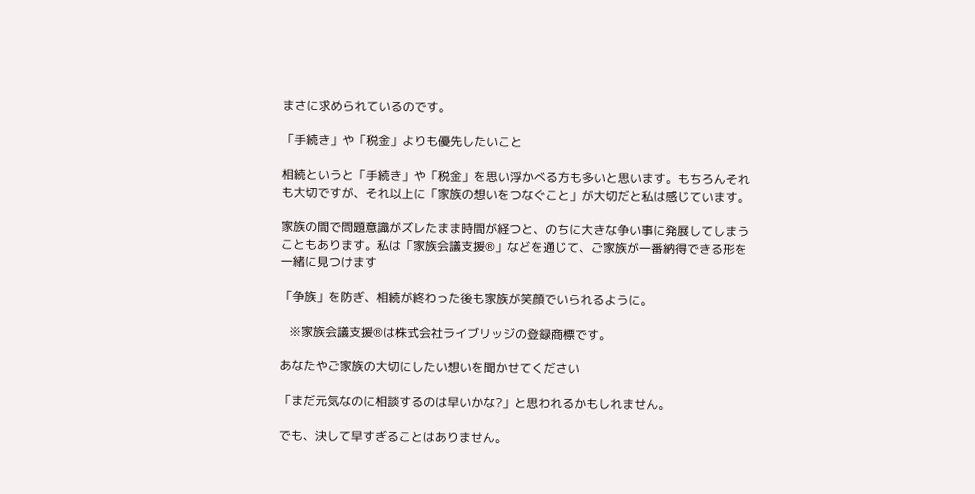まさに求められているのです。

「手続き」や「税金」よりも優先したいこと

相続というと「手続き」や「税金」を思い浮かべる方も多いと思います。もちろんそれも大切ですが、それ以上に「家族の想いをつなぐこと」が大切だと私は感じています。

家族の間で問題意識がズレたまま時間が経つと、のちに大きな争い事に発展してしまうこともあります。私は「家族会議支援®」などを通じて、ご家族が一番納得できる形を一緒に見つけます

「争族」を防ぎ、相続が終わった後も家族が笑顔でいられるように。

   ※家族会議支援®は株式会社ライブリッジの登録商標です。

あなたやご家族の大切にしたい想いを聞かせてください

「まだ元気なのに相談するのは早いかな?」と思われるかもしれません。

でも、決して早すぎることはありません。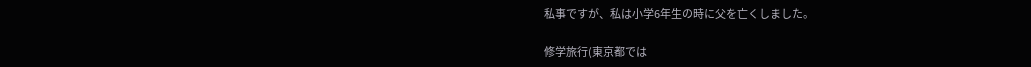私事ですが、私は小学6年生の時に父を亡くしました。

修学旅行(東京都では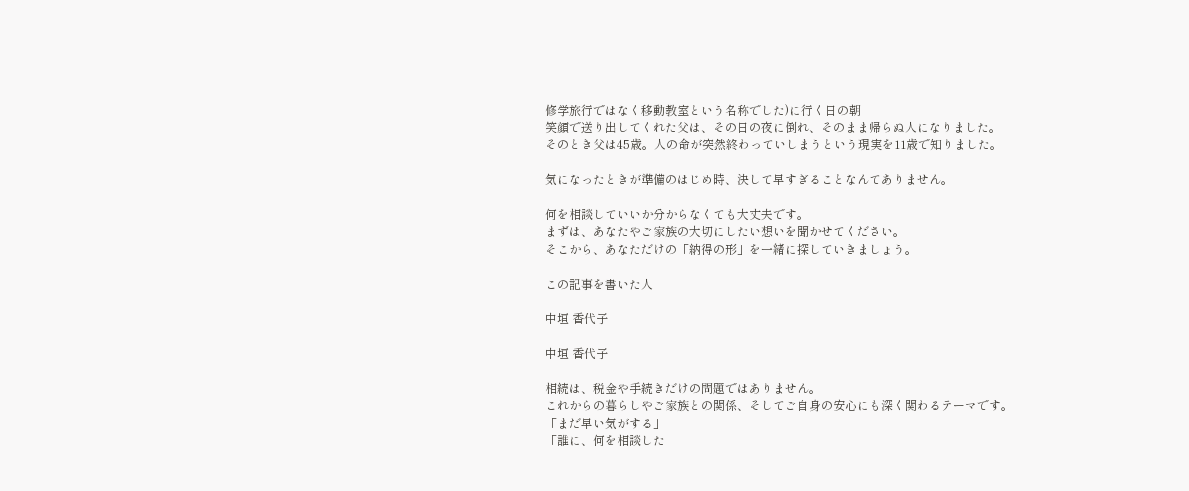修学旅行ではなく移動教室という名称でした)に行く日の朝
笑顔で送り出してくれた父は、その日の夜に倒れ、そのまま帰らぬ人になりました。
そのとき父は45歳。人の命が突然終わっていしまうという現実を11歳で知りました。

気になったときが準備のはじめ時、決して早すぎることなんてありません。

何を相談していいか分からなくても大丈夫です。
まずは、あなたやご家族の大切にしたい想いを聞かせてください。
そこから、あなただけの「納得の形」を一緒に探していきましょう。

この記事を書いた人

中垣 香代子

中垣 香代子

相続は、税金や手続きだけの問題ではありません。
これからの暮らしやご家族との関係、そしてご自身の安心にも深く関わるテーマです。
「まだ早い気がする」
「誰に、何を相談した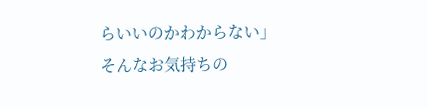らいいのかわからない」
そんなお気持ちの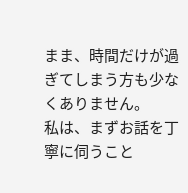まま、時間だけが過ぎてしまう方も少なくありません。
私は、まずお話を丁寧に伺うこと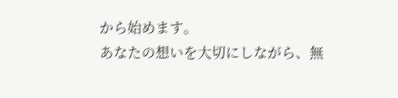から始めます。
あなたの想いを大切にしながら、無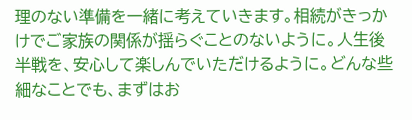理のない準備を一緒に考えていきます。相続がきっかけでご家族の関係が揺らぐことのないように。人生後半戦を、安心して楽しんでいただけるように。どんな些細なことでも、まずはお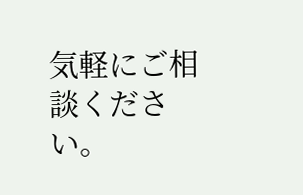気軽にご相談ください。